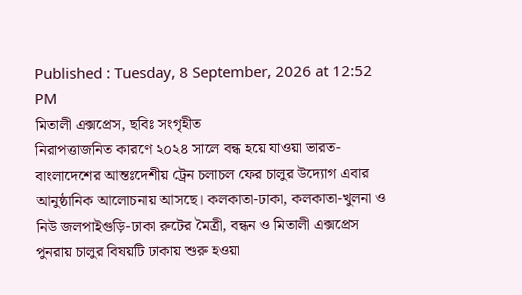Published : Tuesday, 8 September, 2026 at 12:52 PM
মিতালী এক্সপ্রেস, ছবিঃ সংগৃহীত
নিরাপত্তাজনিত কারণে ২০২৪ সালে বন্ধ হয়ে যাওয়া ভারত-বাংলাদেশের আন্তঃদেশীয় ট্রেন চলাচল ফের চালুর উদ্যোগ এবার আনুষ্ঠানিক আলোচনায় আসছে। কলকাতা-ঢাকা, কলকাতা-খুলনা ও নিউ জলপাইগুড়ি-ঢাকা রুটের মৈত্রী, বন্ধন ও মিতালী এক্সপ্রেস পুনরায় চালুর বিষয়টি ঢাকায় শুরু হওয়া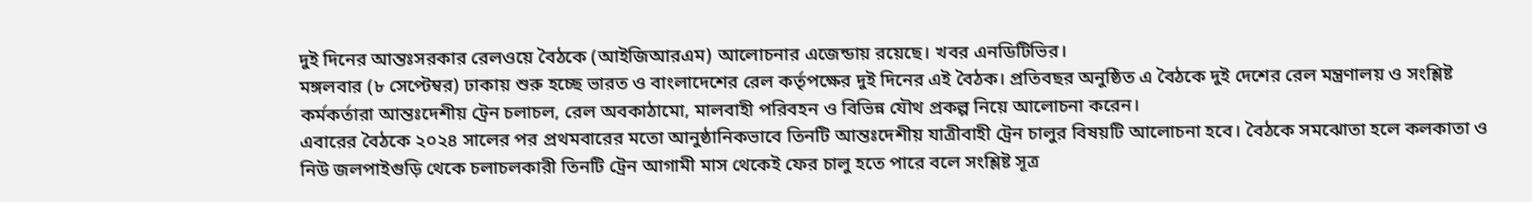দুই দিনের আন্তঃসরকার রেলওয়ে বৈঠকে (আইজিআরএম) আলোচনার এজেন্ডায় রয়েছে। খবর এনডিটিভির।
মঙ্গলবার (৮ সেপ্টেম্বর) ঢাকায় শুরু হচ্ছে ভারত ও বাংলাদেশের রেল কর্তৃপক্ষের দুই দিনের এই বৈঠক। প্রতিবছর অনুষ্ঠিত এ বৈঠকে দুই দেশের রেল মন্ত্রণালয় ও সংশ্লিষ্ট কর্মকর্তারা আন্তঃদেশীয় ট্রেন চলাচল, রেল অবকাঠামো, মালবাহী পরিবহন ও বিভিন্ন যৌথ প্রকল্প নিয়ে আলোচনা করেন।
এবারের বৈঠকে ২০২৪ সালের পর প্রথমবারের মতো আনুষ্ঠানিকভাবে তিনটি আন্তঃদেশীয় যাত্রীবাহী ট্রেন চালুর বিষয়টি আলোচনা হবে। বৈঠকে সমঝোতা হলে কলকাতা ও নিউ জলপাইগুড়ি থেকে চলাচলকারী তিনটি ট্রেন আগামী মাস থেকেই ফের চালু হতে পারে বলে সংশ্লিষ্ট সূত্র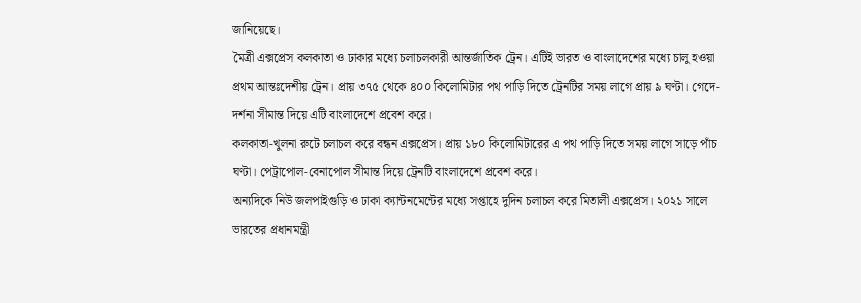জানিয়েছে।
মৈত্রী এক্সপ্রেস কলকাতা ও ঢাকার মধ্যে চলাচলকারী আন্তর্জাতিক ট্রেন। এটিই ভারত ও বাংলাদেশের মধ্যে চালু হওয়া প্রথম আন্তঃদেশীয় ট্রেন। প্রায় ৩৭৫ থেকে ৪০০ কিলোমিটার পথ পাড়ি দিতে ট্রেনটির সময় লাগে প্রায় ৯ ঘণ্টা। গেদে-দর্শনা সীমান্ত দিয়ে এটি বাংলাদেশে প্রবেশ করে।
কলকাতা-খুলনা রুটে চলাচল করে বন্ধন এক্সপ্রেস। প্রায় ১৮০ কিলোমিটারের এ পথ পাড়ি দিতে সময় লাগে সাড়ে পাঁচ ঘণ্টা। পেট্রাপোল-বেনাপোল সীমান্ত দিয়ে ট্রেনটি বাংলাদেশে প্রবেশ করে।
অন্যদিকে নিউ জলপাইগুড়ি ও ঢাকা ক্যান্টনমেন্টের মধ্যে সপ্তাহে দুদিন চলাচল করে মিতালী এক্সপ্রেস। ২০২১ সালে ভারতের প্রধানমন্ত্রী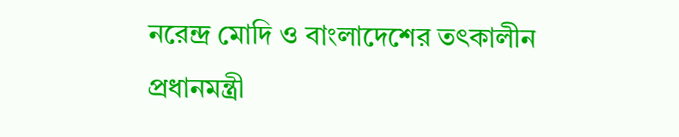নরেন্দ্র মোদি ও বাংলাদেশের তৎকালীন প্রধানমন্ত্রী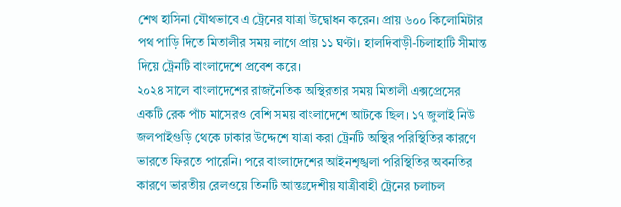শেখ হাসিনা যৌথভাবে এ ট্রেনের যাত্রা উদ্বোধন করেন। প্রায় ৬০০ কিলোমিটার পথ পাড়ি দিতে মিতালীর সময় লাগে প্রায় ১১ ঘণ্টা। হালদিবাড়ী-চিলাহাটি সীমান্ত দিয়ে ট্রেনটি বাংলাদেশে প্রবেশ করে।
২০২৪ সালে বাংলাদেশের রাজনৈতিক অস্থিরতার সময় মিতালী এক্সপ্রেসের একটি রেক পাঁচ মাসেরও বেশি সময় বাংলাদেশে আটকে ছিল। ১৭ জুলাই নিউ জলপাইগুড়ি থেকে ঢাকার উদ্দেশে যাত্রা করা ট্রেনটি অস্থির পরিস্থিতির কারণে ভারতে ফিরতে পারেনি। পরে বাংলাদেশের আইনশৃঙ্খলা পরিস্থিতির অবনতির কারণে ভারতীয় রেলওয়ে তিনটি আন্তঃদেশীয় যাত্রীবাহী ট্রেনের চলাচল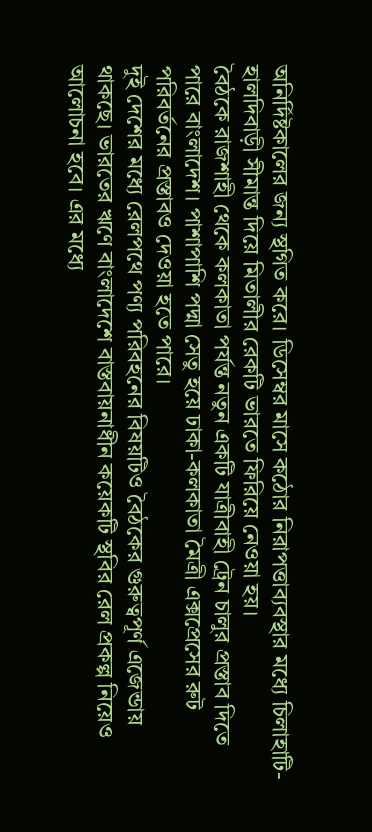অনির্দিষ্টকালের জন্য স্থগিত করে। ডিসেম্বর মাসে কঠোর নিরাপত্তাব্যবস্থার মধ্যে চিলাহাটি-হালদিবাড়ী সীমান্ত দিয়ে মিতালীর রেকটি ভারতে ফিরিয়ে নেওয়া হয়।
বৈঠকে রাজশাহী থেকে কলকাতা পর্যন্ত নতুন একটি যাত্রীবাহী ট্রেন চালুর প্রস্তাব দিতে পারে বাংলাদেশ। পাশাপাশি পদ্মা সেতু হয়ে ঢাকা-কলকাতা মৈত্রী এক্সপ্রেসের রুট পরিবর্তনের প্রস্তাবও দেওয়া হতে পারে।
দুই দেশের মধ্যে রেলপথে পণ্য পরিবহনের বিষয়টিও বৈঠকের গুরুত্বপূর্ণ এজেন্ডায় থাকছে। ভারতের ঋণে বাংলাদেশে বাস্তবায়নাধীন কয়েকটি স্থবির রেল প্রকল্প নিয়েও আলোচনা হবে। এর মধ্যে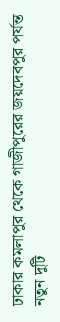ঢাকার কমলাপুর থেকে গাজীপুরের জয়দেবপুর পর্যন্ত নতুন দুটি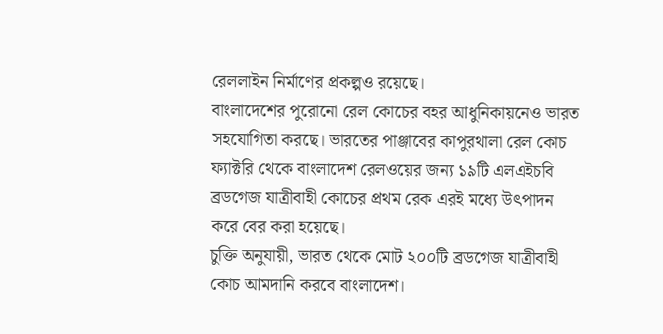রেললাইন নির্মাণের প্রকল্পও রয়েছে।
বাংলাদেশের পুরোনো রেল কোচের বহর আধুনিকায়নেও ভারত সহযোগিতা করছে। ভারতের পাঞ্জাবের কাপুরথালা রেল কোচ ফ্যাক্টরি থেকে বাংলাদেশ রেলওয়ের জন্য ১৯টি এলএইচবি ব্রডগেজ যাত্রীবাহী কোচের প্রথম রেক এরই মধ্যে উৎপাদন করে বের করা হয়েছে।
চুক্তি অনুযায়ী, ভারত থেকে মোট ২০০টি ব্রডগেজ যাত্রীবাহী কোচ আমদানি করবে বাংলাদেশ।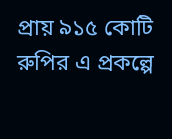প্রায় ৯১৫ কোটি রুপির এ প্রকল্পে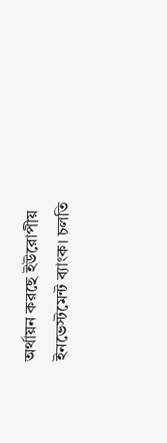অর্থায়ন করছে ইউরোপীয় ইনভেস্টমেন্ট ব্যাংক। চলতি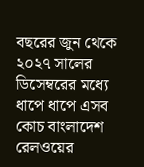বছরের জুন থেকে ২০২৭ সালের ডিসেম্বরের মধ্যে ধাপে ধাপে এসব কোচ বাংলাদেশ রেলওয়ের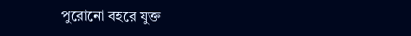পুরোনো বহরে যুক্ত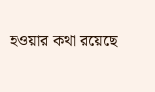হওয়ার কথা রয়েছে